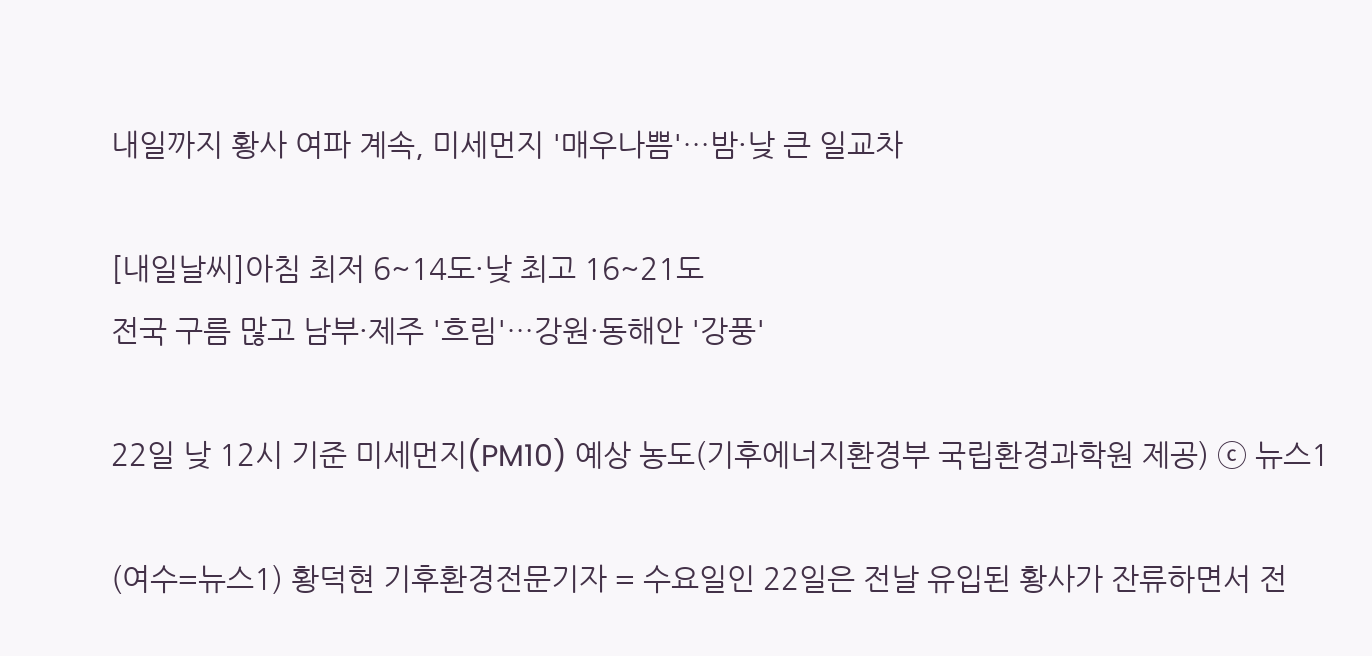내일까지 황사 여파 계속, 미세먼지 '매우나쁨'…밤·낮 큰 일교차

[내일날씨]아침 최저 6~14도·낮 최고 16~21도
전국 구름 많고 남부·제주 '흐림'…강원·동해안 '강풍'

22일 낮 12시 기준 미세먼지(PM10) 예상 농도(기후에너지환경부 국립환경과학원 제공) ⓒ 뉴스1

(여수=뉴스1) 황덕현 기후환경전문기자 = 수요일인 22일은 전날 유입된 황사가 잔류하면서 전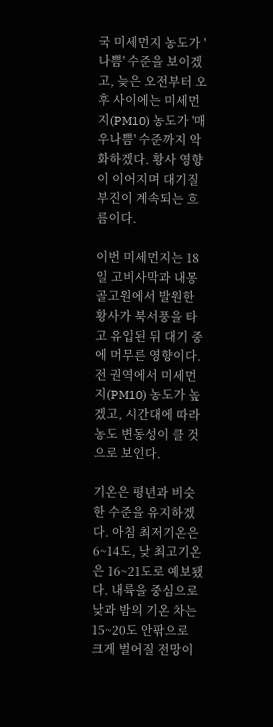국 미세먼지 농도가 '나쁨' 수준을 보이겠고, 늦은 오전부터 오후 사이에는 미세먼지(PM10) 농도가 '매우나쁨' 수준까지 악화하겠다. 황사 영향이 이어지며 대기질 부진이 계속되는 흐름이다.

이번 미세먼지는 18일 고비사막과 내몽골고원에서 발원한 황사가 북서풍을 타고 유입된 뒤 대기 중에 머무른 영향이다. 전 권역에서 미세먼지(PM10) 농도가 높겠고, 시간대에 따라 농도 변동성이 클 것으로 보인다.

기온은 평년과 비슷한 수준을 유지하겠다. 아침 최저기온은 6~14도, 낮 최고기온은 16~21도로 예보됐다. 내륙을 중심으로 낮과 밤의 기온 차는 15~20도 안팎으로 크게 벌어질 전망이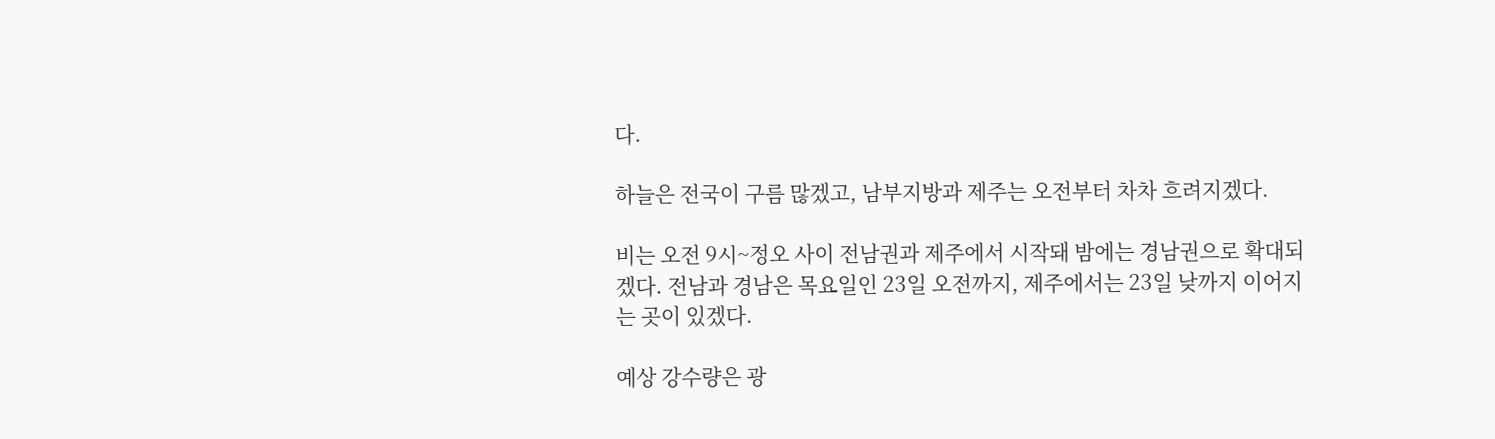다.

하늘은 전국이 구름 많겠고, 남부지방과 제주는 오전부터 차차 흐려지겠다.

비는 오전 9시~정오 사이 전남권과 제주에서 시작돼 밤에는 경남권으로 확대되겠다. 전남과 경남은 목요일인 23일 오전까지, 제주에서는 23일 낮까지 이어지는 곳이 있겠다.

예상 강수량은 광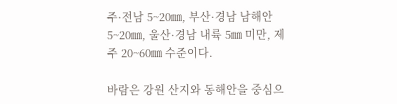주·전남 5~20㎜, 부산·경남 남해안 5~20㎜, 울산·경남 내륙 5㎜ 미만, 제주 20~60㎜ 수준이다.

바람은 강원 산지와 동해안을 중심으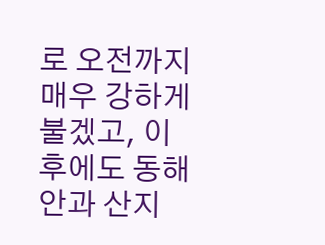로 오전까지 매우 강하게 불겠고, 이후에도 동해안과 산지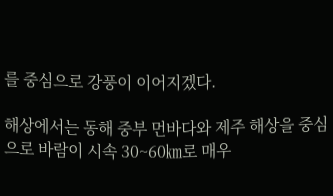를 중심으로 강풍이 이어지겠다.

해상에서는 동해 중부 먼바다와 제주 해상을 중심으로 바람이 시속 30~60㎞로 매우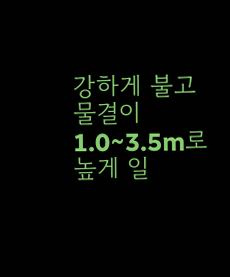강하게 불고 물결이 1.0~3.5m로 높게 일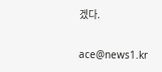겠다.

ace@news1.kr